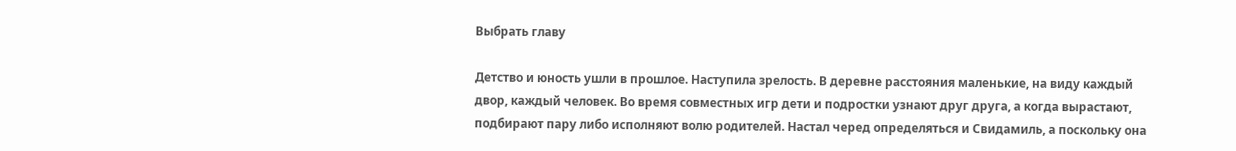Выбрать главу

Детство и юность ушли в прошлое. Наступила зрелость. В деревне расстояния маленькие, на виду каждый двор, каждый человек. Во время совместных игр дети и подростки узнают друг друга, а когда вырастают, подбирают пару либо исполняют волю родителей. Настал черед определяться и Свидамиль, а поскольку она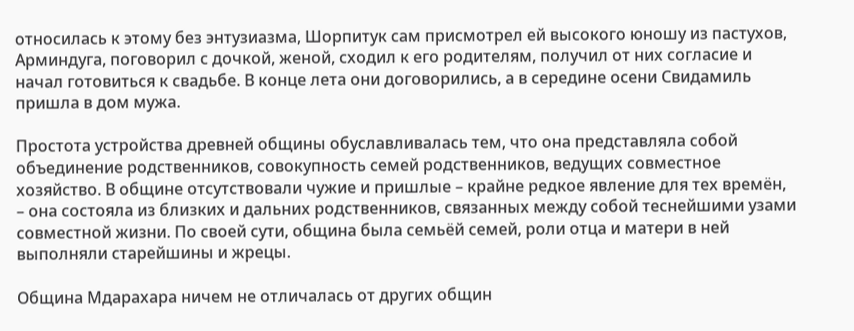относилась к этому без энтузиазма, Шорпитук сам присмотрел ей высокого юношу из пастухов, Арминдуга, поговорил с дочкой, женой, сходил к его родителям, получил от них согласие и начал готовиться к свадьбе. В конце лета они договорились, а в середине осени Свидамиль пришла в дом мужа.

Простота устройства древней общины обуславливалась тем, что она представляла собой объединение родственников, совокупность семей родственников, ведущих совместное хозяйство. В общине отсутствовали чужие и пришлые – крайне редкое явление для тех времён, – она состояла из близких и дальних родственников, связанных между собой теснейшими узами совместной жизни. По своей сути, община была семьёй семей, роли отца и матери в ней выполняли старейшины и жрецы.

Община Мдарахара ничем не отличалась от других общин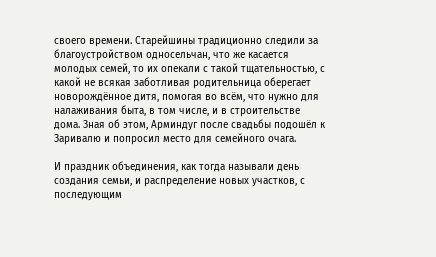своего времени. Старейшины традиционно следили за благоустройством односельчан, что же касается молодых семей, то их опекали с такой тщательностью, с какой не всякая заботливая родительница оберегает новорождённое дитя, помогая во всём, что нужно для налаживания быта, в том числе, и в строительстве дома. Зная об этом, Арминдуг после свадьбы подошёл к Заривалю и попросил место для семейного очага.

И праздник объединения, как тогда называли день создания семьи, и распределение новых участков, с последующим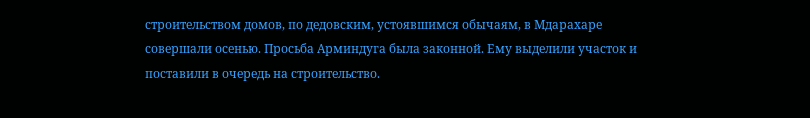строительством домов, по дедовским, устоявшимся обычаям, в Мдарахаре совершали осенью. Просьба Арминдуга была законной. Ему выделили участок и поставили в очередь на строительство.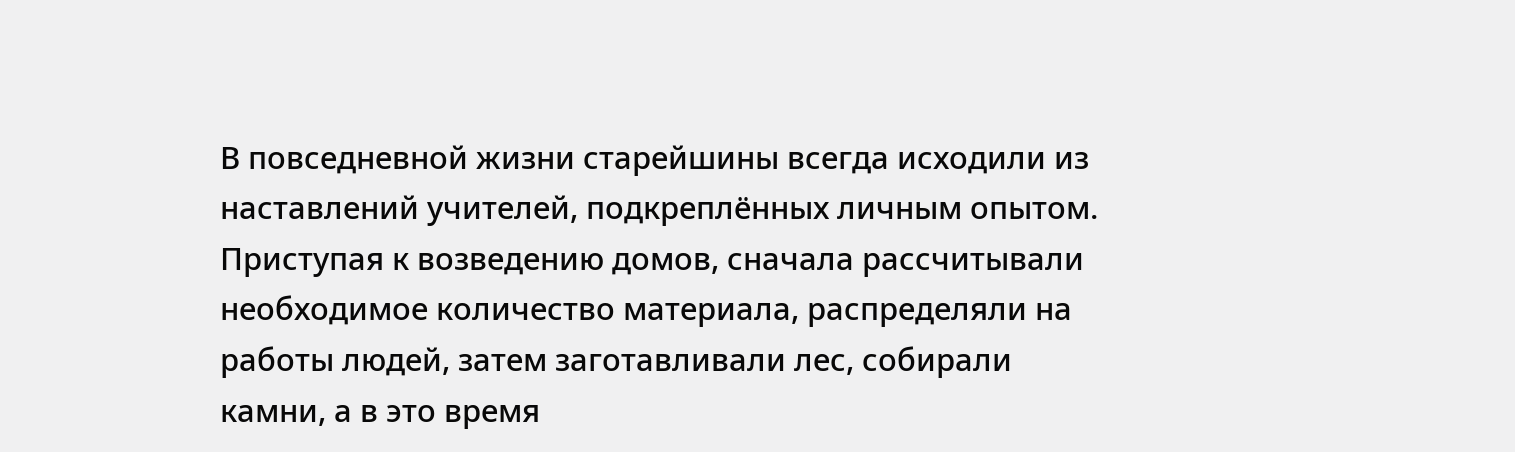В повседневной жизни старейшины всегда исходили из наставлений учителей, подкреплённых личным опытом. Приступая к возведению домов, сначала рассчитывали необходимое количество материала, распределяли на работы людей, затем заготавливали лес, собирали камни, а в это время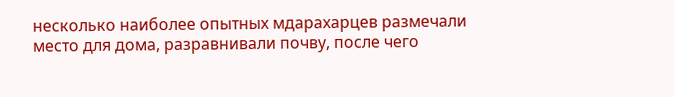несколько наиболее опытных мдарахарцев размечали место для дома, разравнивали почву, после чего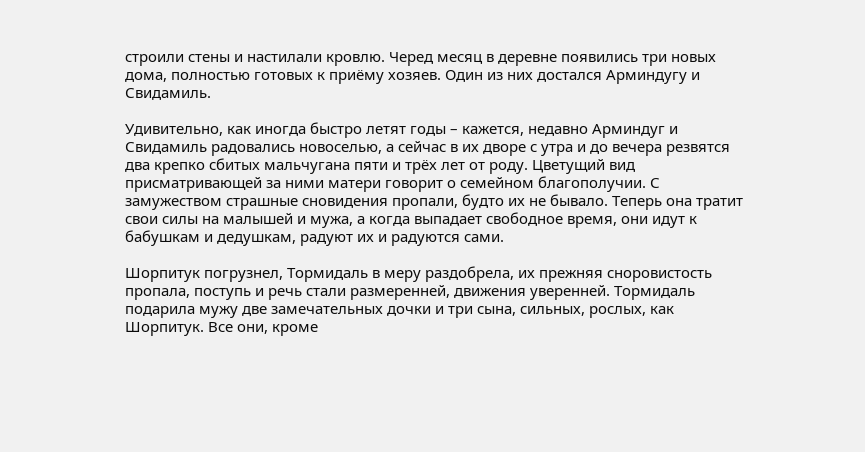строили стены и настилали кровлю. Черед месяц в деревне появились три новых дома, полностью готовых к приёму хозяев. Один из них достался Арминдугу и Свидамиль.

Удивительно, как иногда быстро летят годы – кажется, недавно Арминдуг и Свидамиль радовались новоселью, а сейчас в их дворе с утра и до вечера резвятся два крепко сбитых мальчугана пяти и трёх лет от роду. Цветущий вид присматривающей за ними матери говорит о семейном благополучии. С замужеством страшные сновидения пропали, будто их не бывало. Теперь она тратит свои силы на малышей и мужа, а когда выпадает свободное время, они идут к бабушкам и дедушкам, радуют их и радуются сами.

Шорпитук погрузнел, Тормидаль в меру раздобрела, их прежняя сноровистость пропала, поступь и речь стали размеренней, движения уверенней. Тормидаль подарила мужу две замечательных дочки и три сына, сильных, рослых, как Шорпитук. Все они, кроме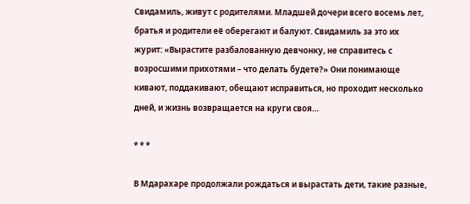Свидамиль, живут с родителями. Младшей дочери всего восемь лет, братья и родители её оберегают и балуют. Свидамиль за это их журит: «Вырастите разбалованную девчонку, не справитесь с возросшими прихотями – что делать будете?» Они понимающе кивают, поддакивают, обещают исправиться, но проходит несколько дней, и жизнь возвращается на круги своя…

* * *

В Мдарахаре продолжали рождаться и вырастать дети, такие разные,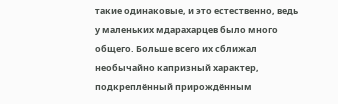такие одинаковые, и это естественно, ведь у маленьких мдарахарцев было много общего. Больше всего их сближал необычайно капризный характер, подкреплённый прирождённым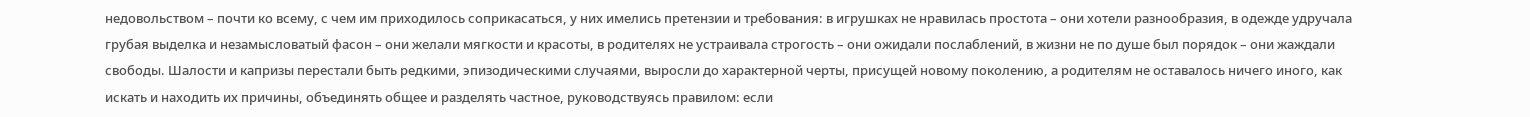недовольством – почти ко всему, с чем им приходилось соприкасаться, у них имелись претензии и требования: в игрушках не нравилась простота – они хотели разнообразия, в одежде удручала грубая выделка и незамысловатый фасон – они желали мягкости и красоты, в родителях не устраивала строгость – они ожидали послаблений, в жизни не по душе был порядок – они жаждали свободы. Шалости и капризы перестали быть редкими, эпизодическими случаями, выросли до характерной черты, присущей новому поколению, а родителям не оставалось ничего иного, как искать и находить их причины, объединять общее и разделять частное, руководствуясь правилом: если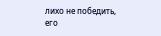лихо не победить, его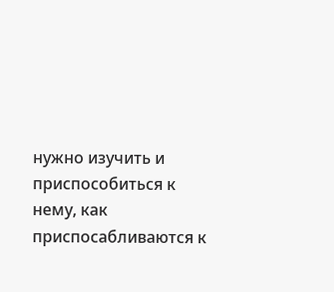нужно изучить и приспособиться к нему, как приспосабливаются к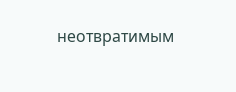неотвратимым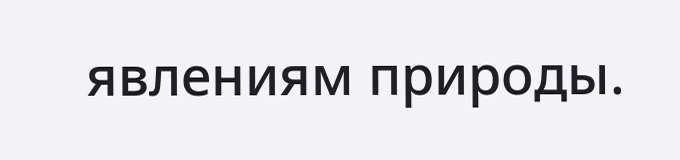явлениям природы.